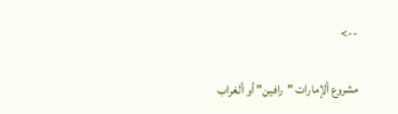-->

مشروع ألإمارات "رافين" أو ألغراب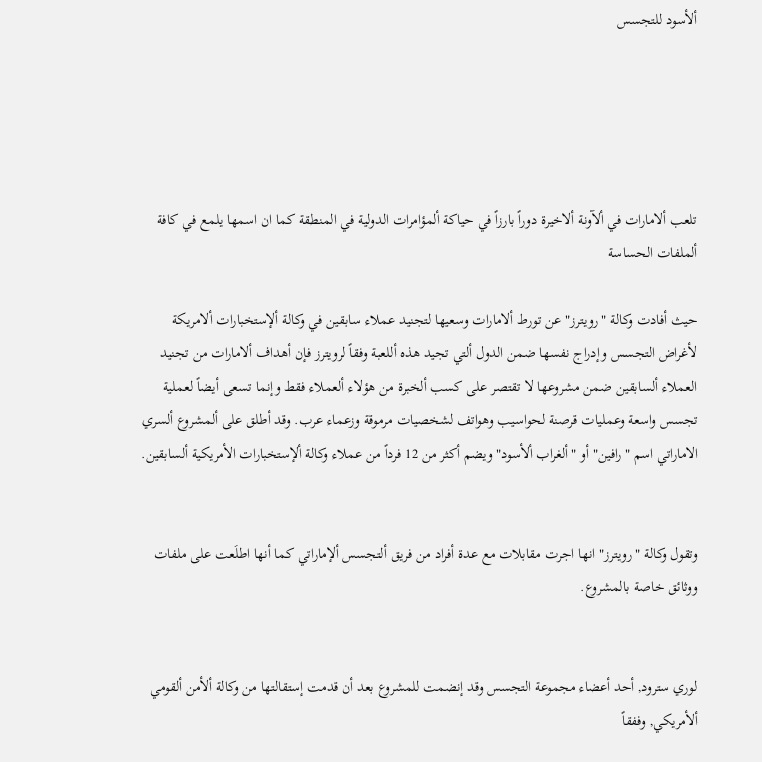ألأسود للتجسس





تلعب ألامارات في ألآونة ألاخيرة دوراً بارزاً في حياكة ألمؤامرات الدولية في المنطقة كما ان اسمها يلمع في كافة ألملفات الحساسة

حيث أفادت وكالة "رويترز" عن تورط ألامارات وسعيها لتجنيد عملاء سابقين في وكالة ألإستخبارات ألامريكة لأغراض التجسس وإدراج نفسها ضمن الدول ألتي تجيد هذه أللعبة وفقاً لرويترز فإن أهداف ألامارات من تجنيد العملاء ألسابقين ضمن مشروعها لا تقتصر على كسب ألخبرة من هؤلاء ألعملاء فقط وإنما تسعى أيضاً لعملية تجسس واسعة وعمليات قرصنة لحواسيب وهواتف لشخصيات مرموقة وزعماء عرب. وقد أطلق على ألمشروع ألسري الاماراتي اسم "رافين" أو "ألغراب ألأسود" ويضم أكثر من 12 فرداً من عملاء وكالة ألإستخبارات الأمريكية ألسابقين.


وتقول وكالة "رويترز" انها اجرت مقابلات مع عدة أفراد من فريق ألتجسس ألإماراتي كما أنها اطلَعت على ملفات ووثائق خاصة بالمشروع.


لوري سترود, أحد أعضاء مجموعة التجسس وقد إنضمت للمشروع بعد أن قدمت إستقالتها من وكالة ألأمن ألقومي ألأمريكي, وففقاً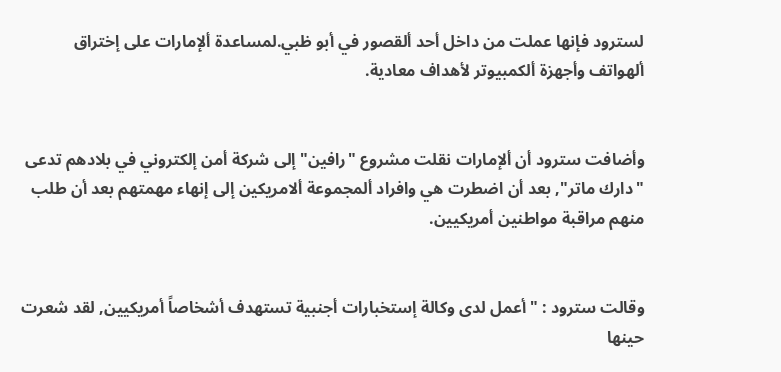لسترود فإنها عملت من داخل أحد ألقصور في أبو ظبي.لمساعدة ألإمارات على إختراق ألهواتف وأجهزة ألكمبيوتر لأهداف معادية.


وأضافت سترود أن ألإمارات نقلت مشروع "رافين" إلى شركة أمن إلكتروني في بلادهم تدعى "دارك ماتر", بعد أن اضطرت هي وافراد ألمجموعة ألامريكين إلى إنهاء مهمتهم بعد أن طلب منهم مراقبة مواطنين أمريكيين.


وقالت سترود : " أعمل لدى وكالة إستخبارات أجنبية تستهدف أشخاصاً أمريكيين, لقد شعرت حينها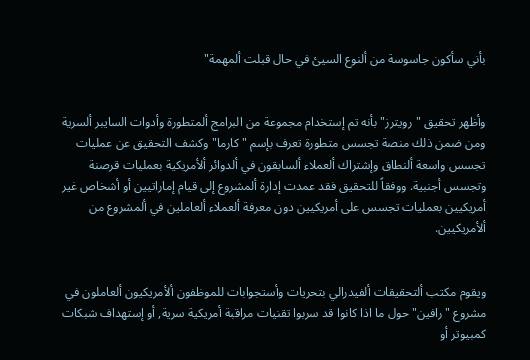بأني سأكون جاسوسة من ألنوع السيئ في حال قبلت ألمهمة"


وأظهر تحقيق "رويترز" بأنه تم إستخدام مجموعة من البرامج ألمتطورة وأدوات السايبر ألسرية ومن ضمن ذلك منصة تجسس متطورة تعرف بإسم "كارما" وكشف التحقيق عن عمليات تجسس واسعة ألنطاق وإشتراك ألعملاء ألسابقون في ألدوائر ألأمريكية بعمليات قرصنة وتجسس أجنبية. ووفقاً للتحقيق فقد عمدت إدارة ألمشروع إلى قيام إماراتيين أو أشخاص غير أمريكيين بعمليات تجسس على أمريكيين دون معرفة ألعملاء ألعاملين في ألمشروع من ألأمريكيين.


ويقوم مكتب ألتحقيقات ألفيدرالي بتحريات وأستجوابات للموظفون ألأمريكيون ألعاملون في مشروع "رافين" حول ما اذا كانوا قد سربوا تقنيات مراقبة أمريكية سرية, أو إستهداف شبكات كمبيوتر أو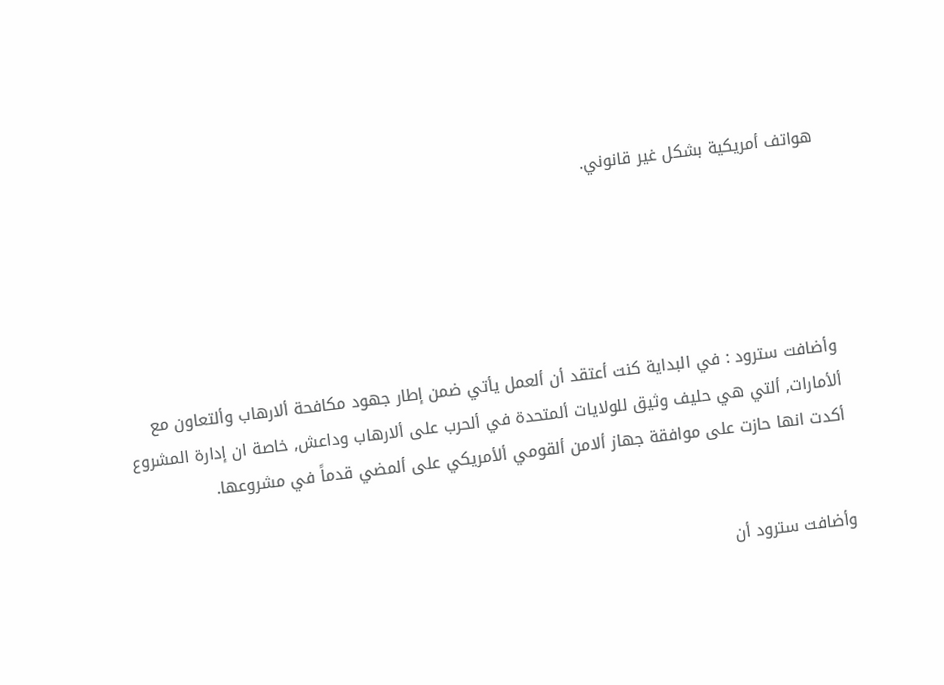هواتف أمريكية بشكل غير قانوني.





وأضافت سترود : في البداية كنت أعتقد أن ألعمل يأتي ضمن إطار جهود مكافحة ألارهاب وألتعاون مع ألأمارات, ألتي هي حليف وثيق للولايات ألمتحدة في ألحرب على ألارهاب وداعش, خاصة ان إدارة المشروع أكدت انها حازت على موافقة جهاز ألامن ألقومي ألأمريكي على ألمضي قدماً في مشروعها.


وأضافت سترود أن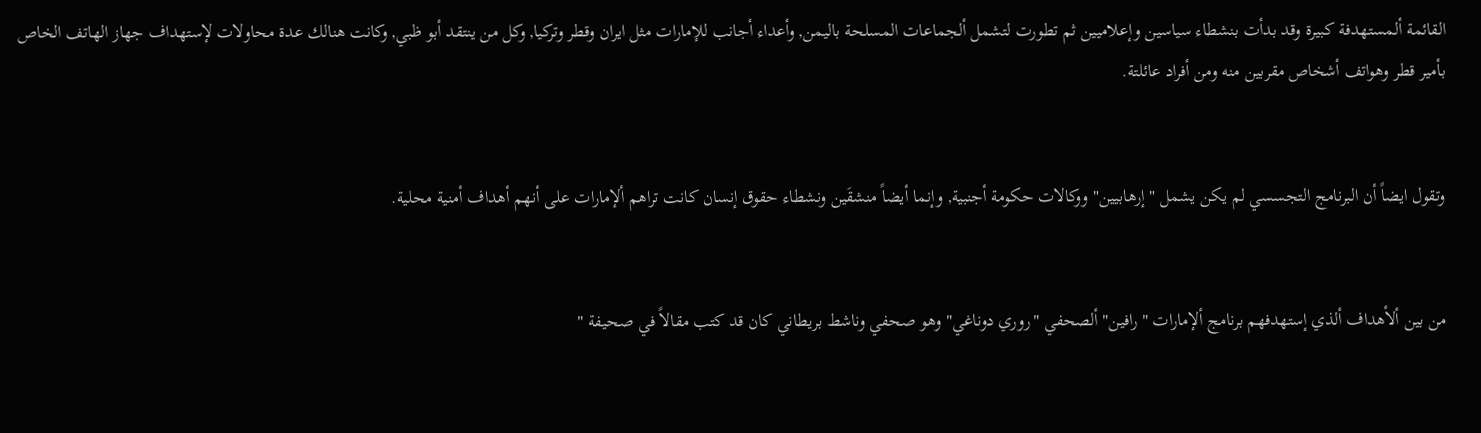القائمة ألمستهدفة كبيرة وقد بدأت بنشطاء سياسين وإعلاميين ثم تطورت لتشمل ألجماعات المسلحة باليمن, وأعداء أجانب للإمارات مثل ايران وقطر وتركيا, وكل من ينتقد أبو ظبي, وكانت هنالك عدة محاولات لإستهداف جهاز الهاتف الخاص بأمير قطر وهواتف أشخاص مقربين منه ومن أفراد عائلتة.


وتقول ايضاً أن البرنامج التجسسي لم يكن يشمل "إرهابيين" ووكالات حكومة أجنبية, وإنما أيضاً منشقَين ونشطاء حقوق إنسان كانت تراهم ألإمارات على أنهم أهداف أمنية محلية.


من بين ألأهداف ألذي إستهدفهم برنامج ألإمارات "رافين" ألصحفي "روري دوناغي" وهو صحفي وناشط بريطاني كان قد كتب مقالاً في صحيفة "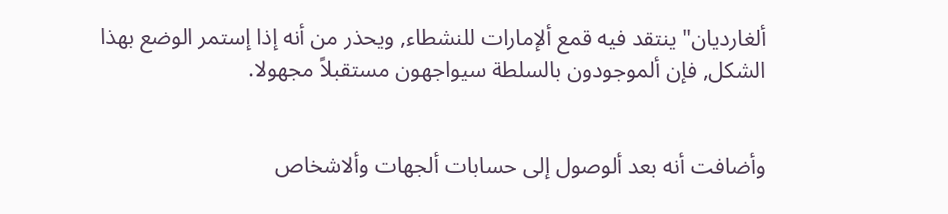ألغارديان" ينتقد فيه قمع ألإمارات للنشطاء, ويحذر من أنه إذا إستمر الوضع بهذا الشكل, فإن ألموجودون بالسلطة سيواجهون مستقبلاً مجهولا.


وأضافت أنه بعد ألوصول إلى حسابات ألجهات وألاشخاص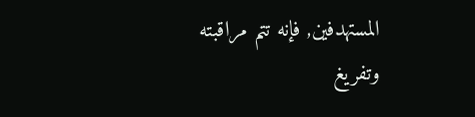المستهدفين, فإنه تتم مراقبته وتفريغ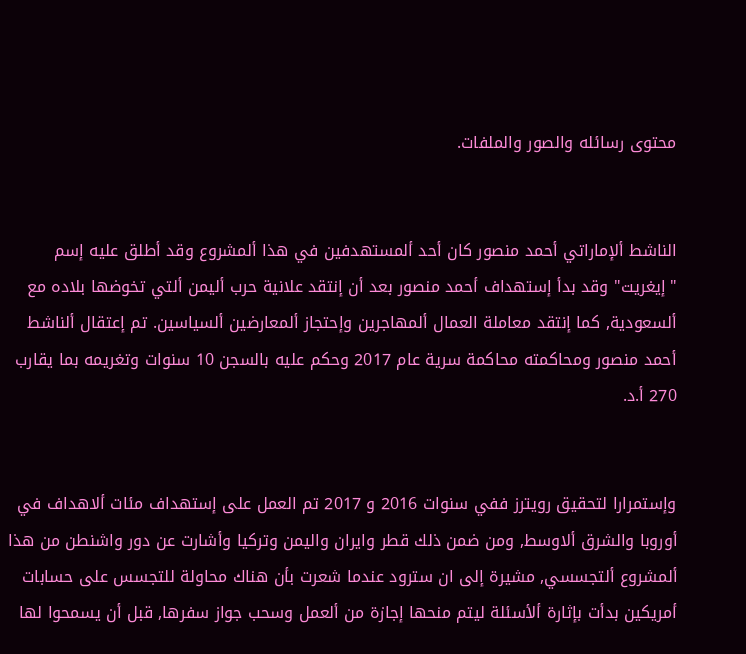محتوى رسائله والصور والملفات.


الناشط ألإماراتي أحمد منصور كان أحد ألمستهدفين في هذا ألمشروع وقد أطلق عليه إسم "إيغريت" وقد بدأ إستهداف أحمد منصور بعد أن إنتقد علانية حرب أليمن ألتي تخوضها بلاده مع ألسعودية, كما إنتقد معاملة العمال ألمهاجرين وإحتجاز ألمعارضين ألسياسين. تم إعتقال ألناشط أحمد منصور ومحاكمته محاكمة سرية عام 2017 وحكم عليه بالسجن 10 سنوات وتغريمه بما يقارب 270 أ.د.


وإستمرارا لتحقيق رويترز ففي سنوات 2016 و 2017 تم العمل على إستهداف مئات ألاهداف في أوروبا والشرق ألاوسط, ومن ضمن ذلك قطر وايران واليمن وتركيا وأشارت عن دور واشنطن من هذا ألمشروع ألتجسسي, مشيرة إلى ان سترود عندما شعرت بأن هناك محاولة للتجسس على حسابات أمريكين بدأت بإثارة ألأسئلة ليتم منحها إجازة من ألعمل وسحب جواز سفرها, قبل أن يسمحوا لها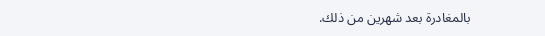بالمغادرة بعد شهرين من ذلك.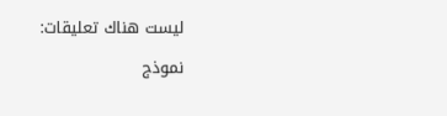ليست هناك تعليقات:

نموذج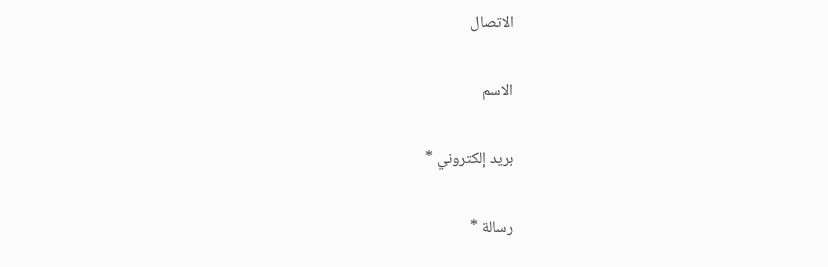الاتصال

الاسم

بريد إلكتروني *

رسالة *